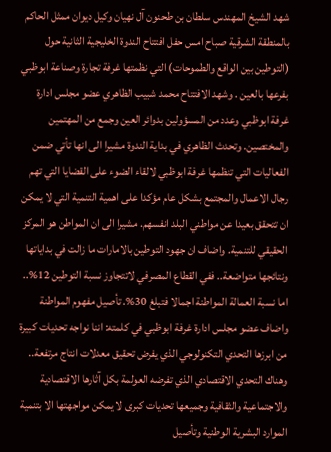شهد الشيخ المهندس سلطان بن طحنون آل نهيان وكيل ديوان ممثل الحاكم بالمنطقة الشرقية صباح امس حفل افتتاح الندوة الخليجية الثانية حول (التوطين بين الواقع والطموحات) التي نظمتها غرفة تجارة وصناعة ابوظبي بفرعها بالعين . وشهد الافتتاح محمد شبيب الظاهري عضو مجلس ادارة غرفة ابوظبي وعدد من المسؤولين بدوائر العين وجمع من المهتمين والمختصين. وتحدث الظاهري في بداية الندوة مشيرا الى انها تأتي ضمن الفعاليات التي تنظمها غرفة ابوظبي لالقاء الضوء على القضايا التي تهم رجال الاعمال والمجتمع بشكل عام مؤكدا على اهمية التنمية التي لا يمكن ان تتحقق بعيدا عن مواطني البلد انفسهم. مشيرا الى ان المواطن هو المركز الحقيقي للتنمية. واضاف ان جهود التوطين بالامارات ما زالت في بداياتها ونتائجها متواضعة.. ففي القطاع المصرفي لاتتجاوز نسبة التوطين 12%.. اما نسبة العمالة المواطنة اجمالا فتبلغ 30%. تأصيل مفهوم المواطنة واضاف عضو مجلس ادارة غرفة ابوظبي في كلمته: اننا نواجه تحديات كبيرة من ابرزها التحدي التكنولوجي الذي يفرض تحقيق معدلات انتاج مرتفعة.. وهناك التحدي الاقتصادي الذي تفرضه العولمة بكل آثارها الاقتصادية والاجتماعية والثقافية وجميعها تحديات كبرى لا يمكن مواجهتها الا بتنمية الموارد البشرية الوطنية وتأصيل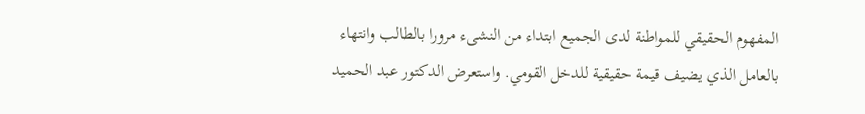المفهوم الحقيقي للمواطنة لدى الجميع ابتداء من النشىء مرورا بالطالب وانتهاء بالعامل الذي يضيف قيمة حقيقية للدخل القومي. واستعرض الدكتور عبد الحميد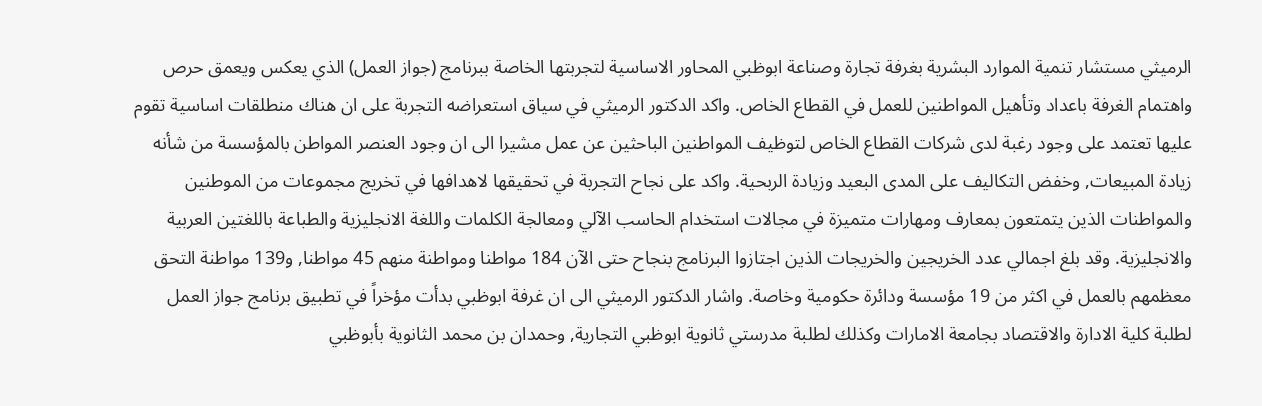الرميثي مستشار تنمية الموارد البشرية بغرفة تجارة وصناعة ابوظبي المحاور الاساسية لتجربتها الخاصة ببرنامج (جواز العمل) الذي يعكس ويعمق حرص واهتمام الغرفة باعداد وتأهيل المواطنين للعمل في القطاع الخاص. واكد الدكتور الرميثي في سياق استعراضه التجربة على ان هناك منطلقات اساسية تقوم عليها تعتمد على وجود رغبة لدى شركات القطاع الخاص لتوظيف المواطنين الباحثين عن عمل مشيرا الى ان وجود العنصر المواطن بالمؤسسة من شأنه زيادة المبيعات, وخفض التكاليف على المدى البعيد وزيادة الربحية. واكد على نجاح التجربة في تحقيقها لاهدافها في تخريج مجموعات من الموطنين والمواطنات الذين يتمتعون بمعارف ومهارات متميزة في مجالات استخدام الحاسب الآلي ومعالجة الكلمات واللغة الانجليزية والطباعة باللغتين العربية والانجليزية. وقد بلغ اجمالي عدد الخريجين والخريجات الذين اجتازوا البرنامج بنجاح حتى الآن 184 مواطنا ومواطنة منهم 45 مواطنا, و139 مواطنة التحق معظمهم بالعمل في اكثر من 19 مؤسسة ودائرة حكومية وخاصة. واشار الدكتور الرميثي الى ان غرفة ابوظبي بدأت مؤخراً في تطبيق برنامج جواز العمل لطلبة كلية الادارة والاقتصاد بجامعة الامارات وكذلك لطلبة مدرستي ثانوية ابوظبي التجارية, وحمدان بن محمد الثانوية بأبوظبي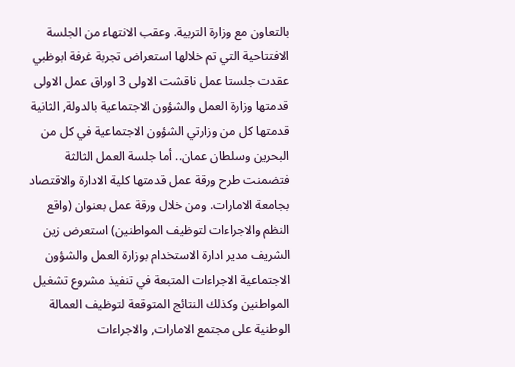بالتعاون مع وزارة التربية. وعقب الانتهاء من الجلسة الافتتاحية التي تم خلالها استعراض تجربة غرفة ابوظبي عقدت جلستا عمل ناقشت الاولى 3 اوراق عمل الاولى قدمتها وزارة العمل والشؤون الاجتماعية بالدولة, الثانية قدمتها كل من وزارتي الشؤون الاجتماعية في كل من البحرين وسلطان عمان.. أما جلسة العمل الثالثة فتضمنت طرح ورقة عمل قدمتها كلية الادارة والاقتصاد بجامعة الامارات. ومن خلال ورقة عمل بعنوان (واقع النظم والاجراءات لتوظيف المواطنين) استعرض زين الشريف مدير ادارة الاستخدام بوزارة العمل والشؤون الاجتماعية الاجراءات المتبعة في تنفيذ مشروع تشغيل المواطنين وكذلك النتائج المتوقعة لتوظيف العمالة الوطنية على مجتمع الامارات, والاجراءات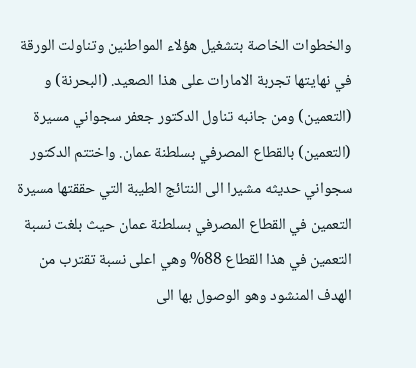والخطوات الخاصة بتشغيل هؤلاء المواطنين وتناولت الورقة في نهايتها تجربة الامارات على هذا الصعيد. (البحرنة) و (التعمين) ومن جانبه تناول الدكتور جعفر سجواني مسيرة (التعمين) بالقطاع المصرفي بسلطنة عمان. واختتم الدكتور سجواني حديثه مشيرا الى النتائج الطيبة التي حققتها مسيرة التعمين في القطاع المصرفي بسلطنة عمان حيث بلغت نسبة التعمين في هذا القطاع 88% وهي اعلى نسبة تقترب من الهدف المنشود وهو الوصول بها الى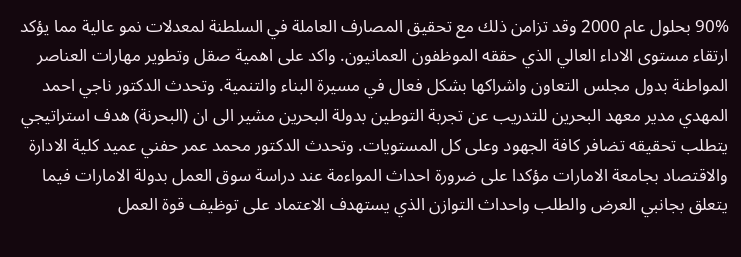90% بحلول عام 2000 وقد تزامن ذلك مع تحقيق المصارف العاملة في السلطنة لمعدلات نمو عالية مما يؤكد ارتقاء مستوى الاداء العالي الذي حققه الموظفون العمانيون. واكد على اهمية صقل وتطوير مهارات العناصر المواطنة بدول مجلس التعاون واشراكها بشكل فعال في مسيرة البناء والتنمية. وتحدث الدكتور ناجي احمد المهدي مدير معهد البحرين للتدريب عن تجربة التوطين بدولة البحرين مشير الى ان (البحرنة) هدف استراتيجي يتطلب تحقيقه تضافر كافة الجهود وعلى كل المستويات. وتحدث الدكتور محمد عمر حفني عميد كلية الادارة والاقتصاد بجامعة الامارات مؤكدا على ضرورة احداث المواءمة عند دراسة سوق العمل بدولة الامارات فيما يتعلق بجانبي العرض والطلب واحداث التوازن الذي يستهدف الاعتماد على توظيف قوة العمل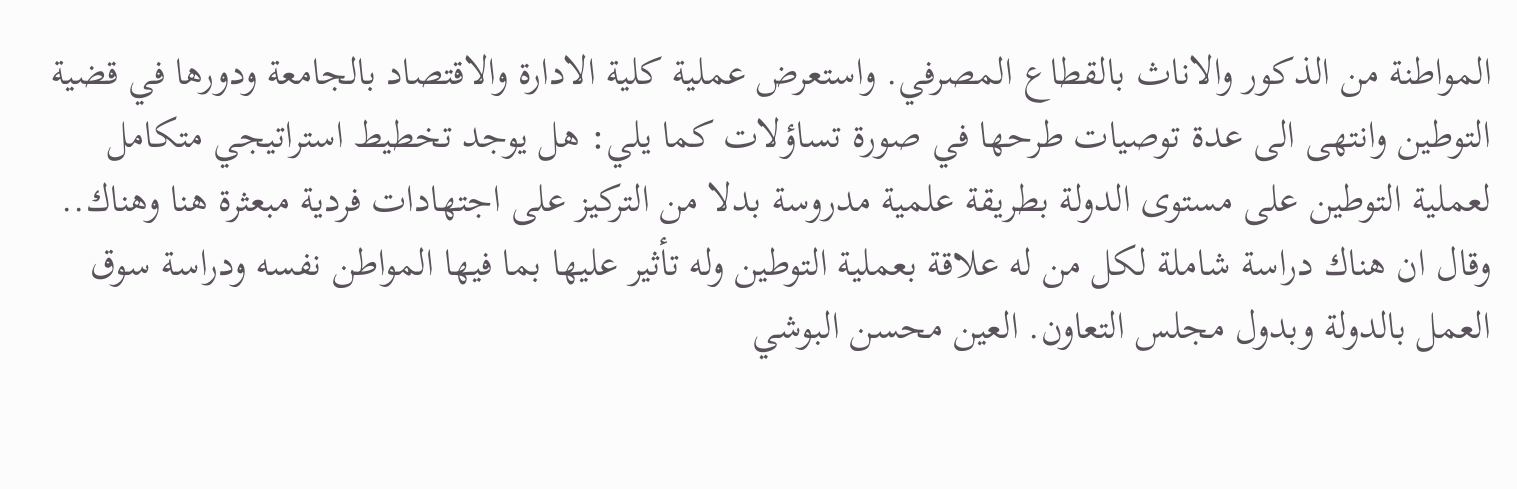المواطنة من الذكور والاناث بالقطاع المصرفي. واستعرض عملية كلية الادارة والاقتصاد بالجامعة ودورها في قضية التوطين وانتهى الى عدة توصيات طرحها في صورة تساؤلات كما يلي: هل يوجد تخطيط استراتيجي متكامل لعملية التوطين على مستوى الدولة بطريقة علمية مدروسة بدلا من التركيز على اجتهادات فردية مبعثرة هنا وهناك.. وقال ان هناك دراسة شاملة لكل من له علاقة بعملية التوطين وله تأثير عليها بما فيها المواطن نفسه ودراسة سوق العمل بالدولة وبدول مجلس التعاون. العين محسن البوشي